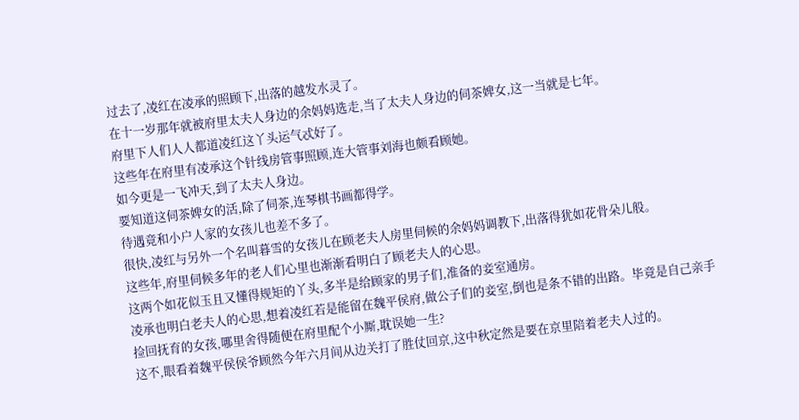过去了,凌红在凌承的照顾下,出落的越发水灵了。
在十一岁那年就被府里太夫人身边的余妈妈选走,当了太夫人身边的伺茶婢女,这一当就是七年。
府里下人们人人都道凌红这丫头运气忒好了。
这些年在府里有凌承这个针线房管事照顾,连大管事刘海也颇看顾她。
如今更是一飞冲天,到了太夫人身边。
要知道这伺茶婢女的活,除了伺茶,连琴棋书画都得学。
待遇竟和小户人家的女孩儿也差不多了。
很快,凌红与另外一个名叫暮雪的女孩儿在顾老夫人房里伺候的余妈妈调教下,出落得犹如花骨朵儿般。
这些年,府里伺候多年的老人们心里也渐渐看明白了顾老夫人的心思。
这两个如花似玉且又懂得规矩的丫头,多半是给顾家的男子们,准备的妾室通房。
凌承也明白老夫人的心思,想着凌红若是能留在魏平侯府,做公子们的妾室,倒也是条不错的出路。毕竟是自己亲手捡回抚育的女孩,哪里舍得随便在府里配个小厮,耽误她一生?
这不,眼看着魏平侯侯爷顾然今年六月间从边关打了胜仗回京,这中秋定然是要在京里陪着老夫人过的。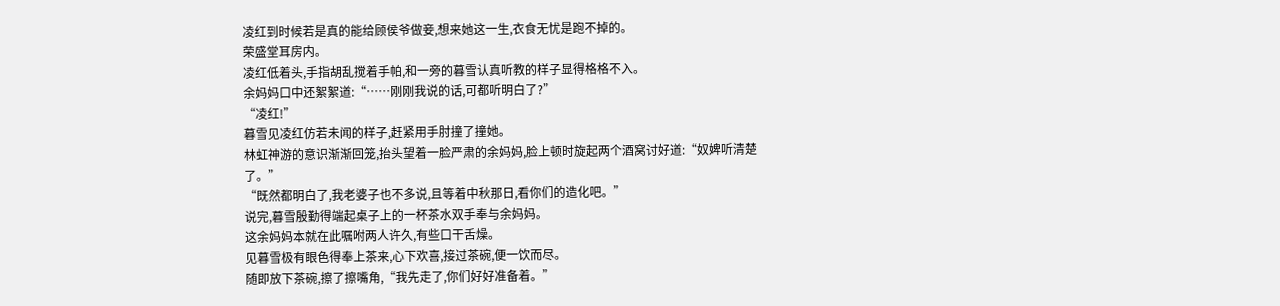凌红到时候若是真的能给顾侯爷做妾,想来她这一生,衣食无忧是跑不掉的。
荣盛堂耳房内。
凌红低着头,手指胡乱搅着手帕,和一旁的暮雪认真听教的样子显得格格不入。
余妈妈口中还絮絮道:“……刚刚我说的话,可都听明白了?”
“凌红!”
暮雪见凌红仿若未闻的样子,赶紧用手肘撞了撞她。
林虹神游的意识渐渐回笼,抬头望着一脸严肃的余妈妈,脸上顿时旋起两个酒窝讨好道:“奴婢听清楚了。”
“既然都明白了,我老婆子也不多说,且等着中秋那日,看你们的造化吧。”
说完,暮雪殷勤得端起桌子上的一杯茶水双手奉与余妈妈。
这余妈妈本就在此嘱咐两人许久,有些口干舌燥。
见暮雪极有眼色得奉上茶来,心下欢喜,接过茶碗,便一饮而尽。
随即放下茶碗,擦了擦嘴角,“我先走了,你们好好准备着。”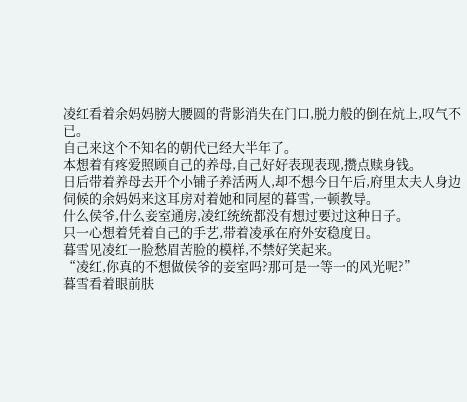凌红看着余妈妈膀大腰圆的背影消失在门口,脱力般的倒在炕上,叹气不已。
自己来这个不知名的朝代已经大半年了。
本想着有疼爱照顾自己的养母,自己好好表现表现,攒点赎身钱。
日后带着养母去开个小铺子养活两人,却不想今日午后,府里太夫人身边伺候的余妈妈来这耳房对着她和同屋的暮雪,一顿教导。
什么侯爷,什么妾室通房,凌红统统都没有想过要过这种日子。
只一心想着凭着自己的手艺,带着凌承在府外安稳度日。
暮雪见凌红一脸愁眉苦脸的模样,不禁好笑起来。
“凌红,你真的不想做侯爷的妾室吗?那可是一等一的风光呢?”
暮雪看着眼前肤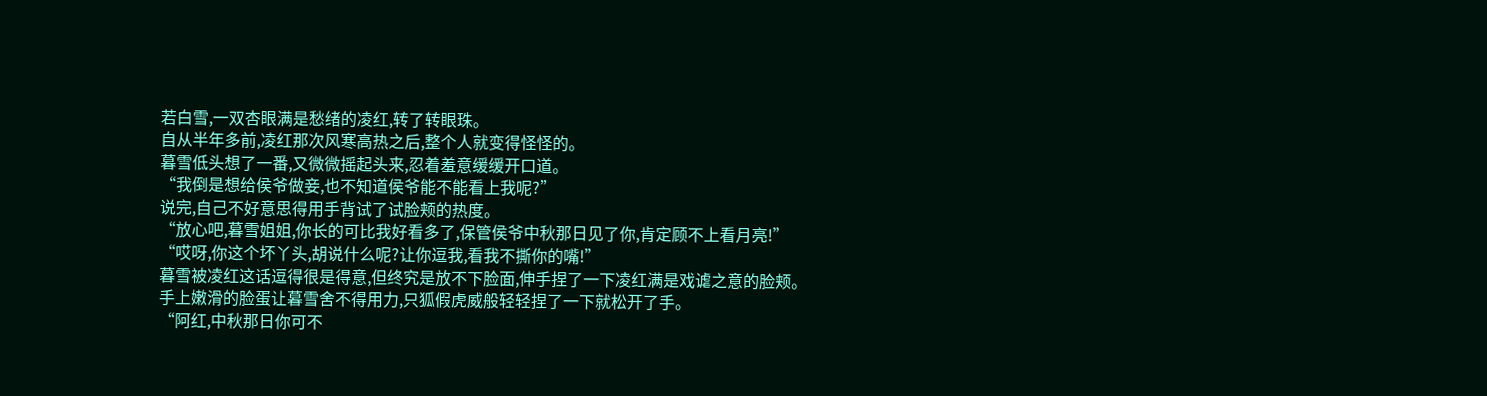若白雪,一双杏眼满是愁绪的凌红,转了转眼珠。
自从半年多前,凌红那次风寒高热之后,整个人就变得怪怪的。
暮雪低头想了一番,又微微摇起头来,忍着羞意缓缓开口道。
“我倒是想给侯爷做妾,也不知道侯爷能不能看上我呢?”
说完,自己不好意思得用手背试了试脸颊的热度。
“放心吧,暮雪姐姐,你长的可比我好看多了,保管侯爷中秋那日见了你,肯定顾不上看月亮!”
“哎呀,你这个坏丫头,胡说什么呢?让你逗我,看我不撕你的嘴!”
暮雪被凌红这话逗得很是得意,但终究是放不下脸面,伸手捏了一下凌红满是戏谑之意的脸颊。
手上嫩滑的脸蛋让暮雪舍不得用力,只狐假虎威般轻轻捏了一下就松开了手。
“阿红,中秋那日你可不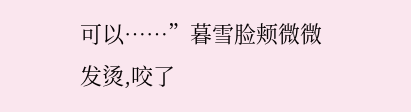可以……”暮雪脸颊微微发烫,咬了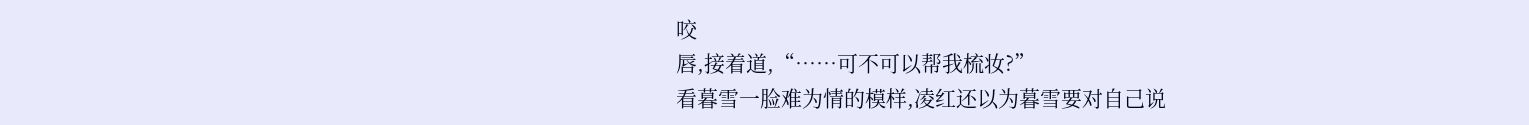咬
唇,接着道,“……可不可以帮我梳妆?”
看暮雪一脸难为情的模样,凌红还以为暮雪要对自己说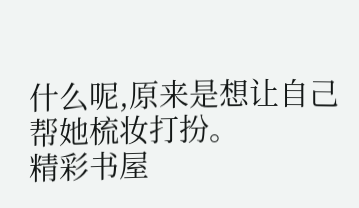什么呢,原来是想让自己帮她梳妆打扮。
精彩书屋